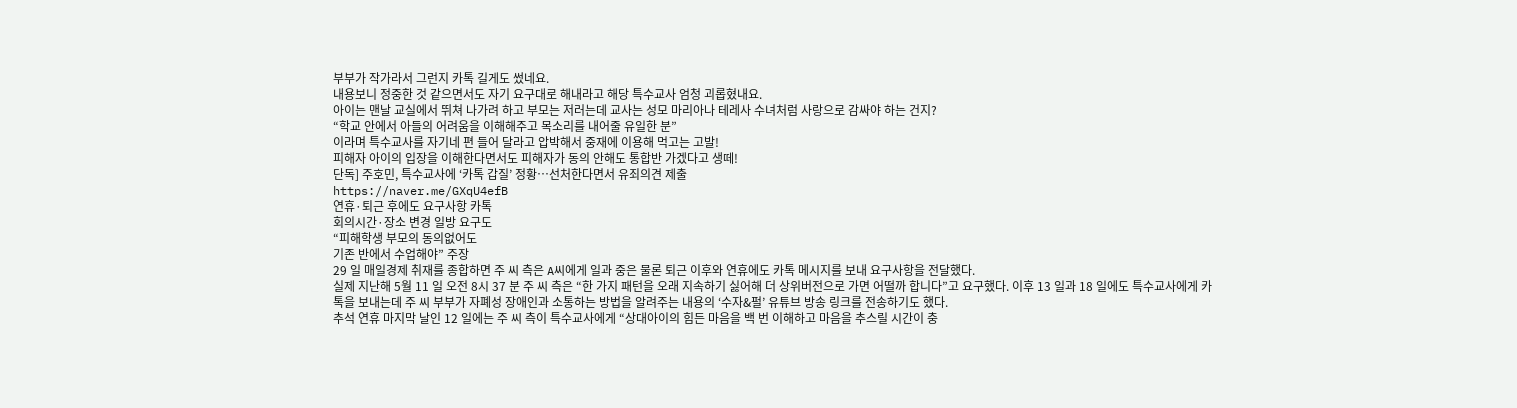부부가 작가라서 그런지 카톡 길게도 썼네요.
내용보니 정중한 것 같으면서도 자기 요구대로 해내라고 해당 특수교사 엄청 괴롭혔내요.
아이는 맨날 교실에서 뛰쳐 나가려 하고 부모는 저러는데 교사는 성모 마리아나 테레사 수녀처럼 사랑으로 감싸야 하는 건지?
“학교 안에서 아들의 어려움을 이해해주고 목소리를 내어줄 유일한 분”
이라며 특수교사를 자기네 편 들어 달라고 압박해서 중재에 이용해 먹고는 고발!
피해자 아이의 입장을 이해한다면서도 피해자가 동의 안해도 통합반 가겠다고 생떼!
단독] 주호민, 특수교사에 ‘카톡 갑질’ 정황…선처한다면서 유죄의견 제출
https://naver.me/GXqU4efB
연휴·퇴근 후에도 요구사항 카톡
회의시간·장소 변경 일방 요구도
“피해학생 부모의 동의없어도
기존 반에서 수업해야” 주장
29 일 매일경제 취재를 종합하면 주 씨 측은 A씨에게 일과 중은 물론 퇴근 이후와 연휴에도 카톡 메시지를 보내 요구사항을 전달했다.
실제 지난해 5월 11 일 오전 8시 37 분 주 씨 측은 “한 가지 패턴을 오래 지속하기 싫어해 더 상위버전으로 가면 어떨까 합니다”고 요구했다. 이후 13 일과 18 일에도 특수교사에게 카톡을 보내는데 주 씨 부부가 자폐성 장애인과 소통하는 방법을 알려주는 내용의 ‘수자&펄’ 유튜브 방송 링크를 전송하기도 했다.
추석 연휴 마지막 날인 12 일에는 주 씨 측이 특수교사에게 “상대아이의 힘든 마음을 백 번 이해하고 마음을 추스릴 시간이 충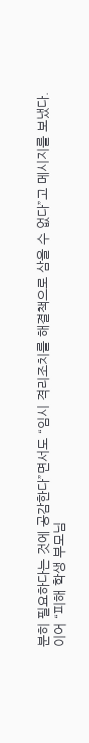분히 필요하다는 것에 공감한다”면서도 “임시 격리조치를 해결책으로 삼을 수 없다”고 메시지를 보냈다.
이어 “피해 학생 부모님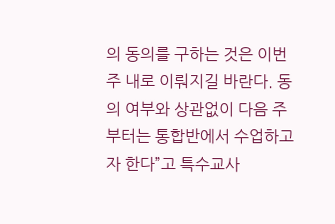의 동의를 구하는 것은 이번 주 내로 이뤄지길 바란다. 동의 여부와 상관없이 다음 주부터는 통합반에서 수업하고자 한다”고 특수교사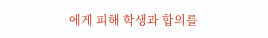에게 피해 학생과 합의를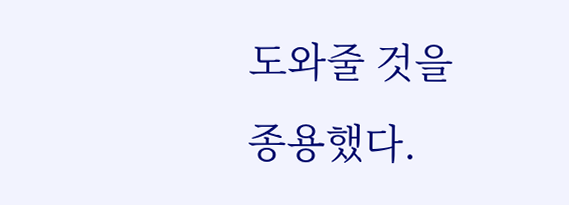도와줄 것을 종용했다.